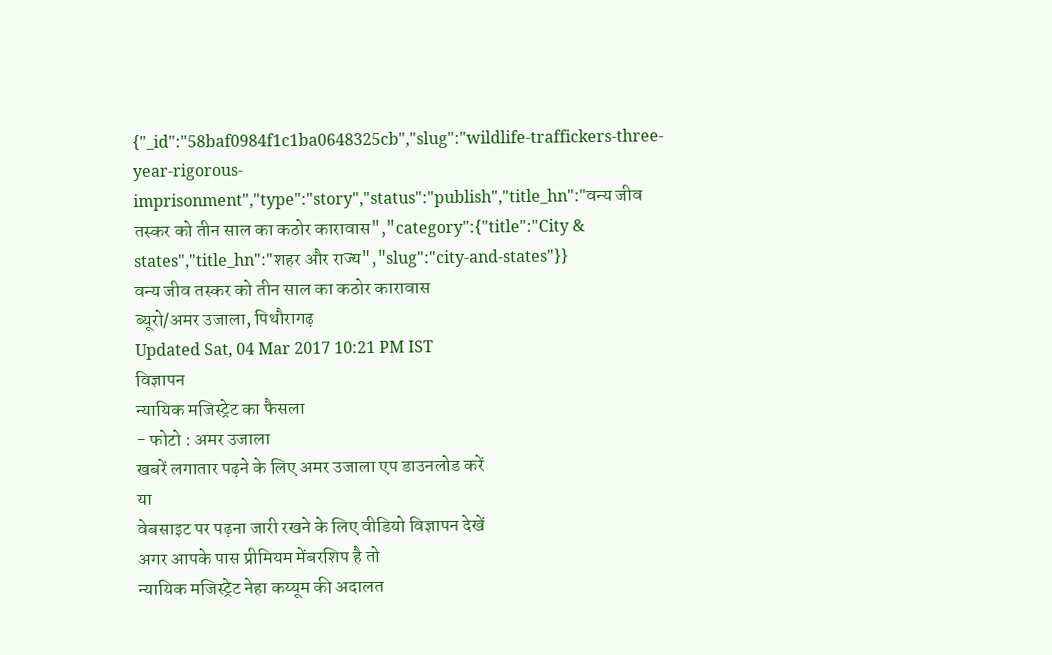{"_id":"58baf0984f1c1ba0648325cb","slug":"wildlife-traffickers-three-year-rigorous-imprisonment","type":"story","status":"publish","title_hn":"वन्य जीव तस्कर को तीन साल का कठोर कारावास","category":{"title":"City & states","title_hn":"शहर और राज्य","slug":"city-and-states"}}
वन्य जीव तस्कर को तीन साल का कठोर कारावास
ब्यूरो/अमर उजाला, पिथौरागढ़
Updated Sat, 04 Mar 2017 10:21 PM IST
विज्ञापन
न्यायिक मजिस्ट्रेट का फैसला
- फोटो : अमर उजाला
खबरें लगातार पढ़ने के लिए अमर उजाला एप डाउनलोड करें
या
वेबसाइट पर पढ़ना जारी रखने के लिए वीडियो विज्ञापन देखें
अगर आपके पास प्रीमियम मेंबरशिप है तो
न्यायिक मजिस्ट्रेट नेहा कय्यूम की अदालत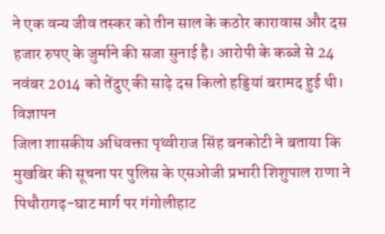ने एक वन्य जीव तस्कर को तीन साल के कठोर कारावास और दस हजार रुपए के जुर्माने की सजा सुनाई है। आरोपी के कब्जे से 24 नवंबर 2014 को तेंदुए की साढ़े दस किलो हड्डियां बरामद हुई थी।
विज्ञापन
जिला शासकीय अधिवक्ता पृथ्वीराज सिंह बनकोटी ने बताया कि मुखबिर की सूचना पर पुलिस के एसओजी प्रभारी शिशुपाल राणा ने पिथौरागढ़-घाट मार्ग पर गंगोलीहाट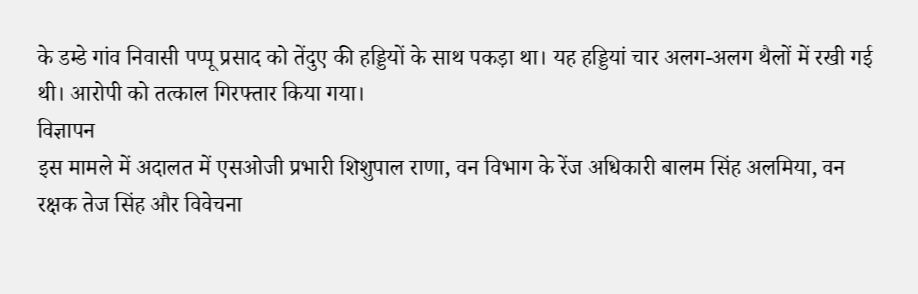के डम्डे गांव निवासी पप्पू प्रसाद को तेंदुए की हड्डियों के साथ पकड़ा था। यह हड्डियां चार अलग-अलग थैलों में रखी गई थी। आरोपी को तत्काल गिरफ्तार किया गया।
विज्ञापन
इस मामले में अदालत में एसओजी प्रभारी शिशुपाल राणा, वन विभाग के रेंज अधिकारी बालम सिंह अलमिया, वन रक्षक तेज सिंह और विवेचना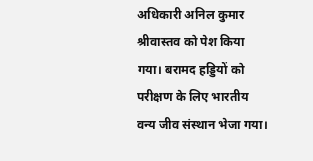अधिकारी अनिल कुमार श्रीवास्तव को पेश किया गया। बरामद हड्डियों को परीक्षण के लिए भारतीय वन्य जीव संस्थान भेजा गया।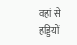वहां से हड्डियों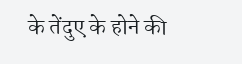के तेंदुए के होने की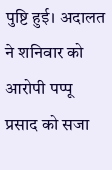पुष्टि हुई। अदालत ने शनिवार को आरोपी पप्पू प्रसाद को सजा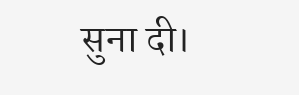सुना दी।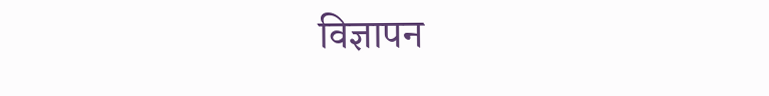विज्ञापन